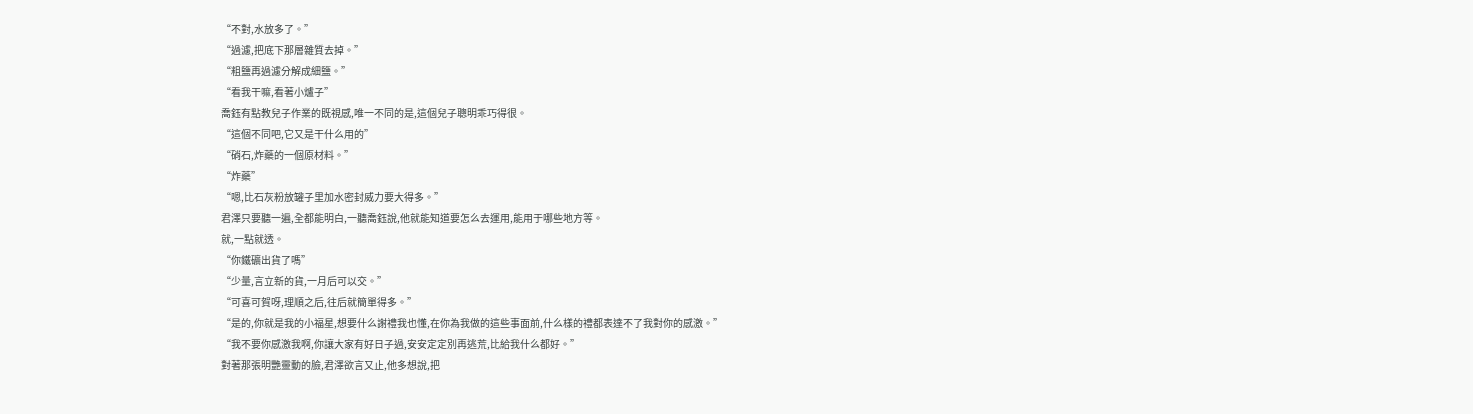“不對,水放多了。”
“過濾,把底下那層雜質去掉。”
“粗鹽再過濾分解成細鹽。”
“看我干嘛,看著小爐子”
喬鈺有點教兒子作業的既視感,唯一不同的是,這個兒子聰明乖巧得很。
“這個不同吧,它又是干什么用的”
“硝石,炸藥的一個原材料。”
“炸藥”
“嗯,比石灰粉放罐子里加水密封威力要大得多。”
君澤只要聽一遍,全都能明白,一聽喬鈺說,他就能知道要怎么去運用,能用于哪些地方等。
就,一點就透。
“你鐵礦出貨了嗎”
“少量,言立新的貨,一月后可以交。”
“可喜可賀呀,理順之后,往后就簡單得多。”
“是的,你就是我的小福星,想要什么謝禮我也懂,在你為我做的這些事面前,什么樣的禮都表達不了我對你的感激。”
“我不要你感激我啊,你讓大家有好日子過,安安定定別再逃荒,比給我什么都好。”
對著那張明艷靈動的臉,君澤欲言又止,他多想說,把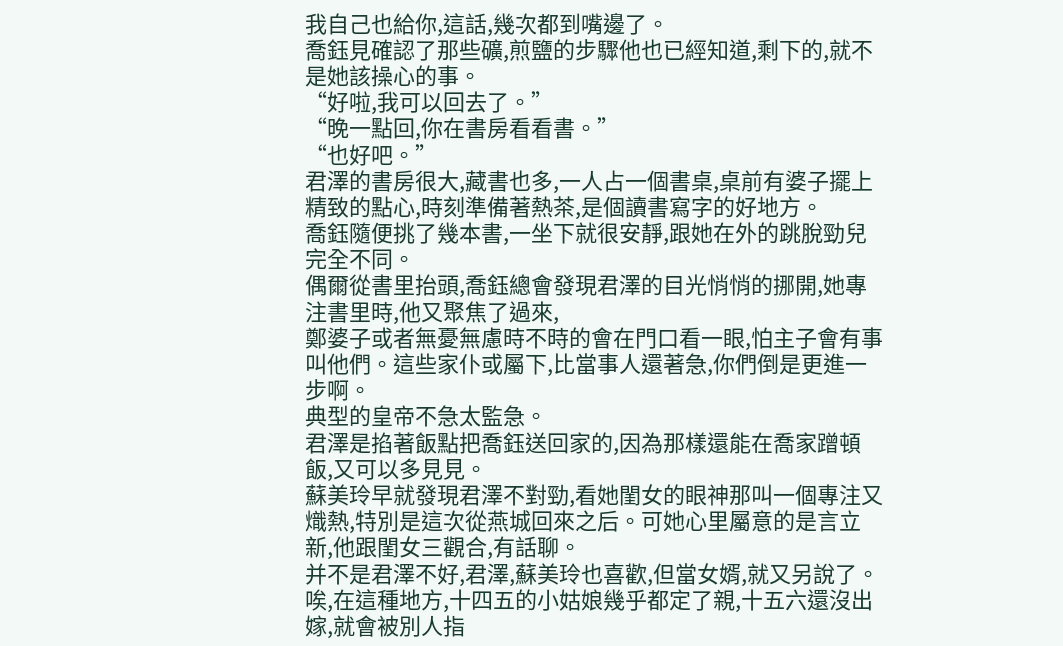我自己也給你,這話,幾次都到嘴邊了。
喬鈺見確認了那些礦,煎鹽的步驟他也已經知道,剩下的,就不是她該操心的事。
“好啦,我可以回去了。”
“晚一點回,你在書房看看書。”
“也好吧。”
君澤的書房很大,藏書也多,一人占一個書桌,桌前有婆子擺上精致的點心,時刻準備著熱茶,是個讀書寫字的好地方。
喬鈺隨便挑了幾本書,一坐下就很安靜,跟她在外的跳脫勁兒完全不同。
偶爾從書里抬頭,喬鈺總會發現君澤的目光悄悄的挪開,她專注書里時,他又聚焦了過來,
鄭婆子或者無憂無慮時不時的會在門口看一眼,怕主子會有事叫他們。這些家仆或屬下,比當事人還著急,你們倒是更進一步啊。
典型的皇帝不急太監急。
君澤是掐著飯點把喬鈺送回家的,因為那樣還能在喬家蹭頓飯,又可以多見見。
蘇美玲早就發現君澤不對勁,看她閨女的眼神那叫一個專注又熾熱,特別是這次從燕城回來之后。可她心里屬意的是言立新,他跟閨女三觀合,有話聊。
并不是君澤不好,君澤,蘇美玲也喜歡,但當女婿,就又另說了。
唉,在這種地方,十四五的小姑娘幾乎都定了親,十五六還沒出嫁,就會被別人指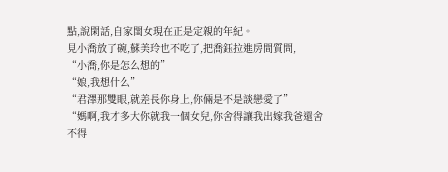點,說閑話,自家閨女現在正是定親的年紀。
見小喬放了碗,蘇美玲也不吃了,把喬鈺拉進房間質問,
“小喬,你是怎么想的”
“娘,我想什么”
“君澤那雙眼,就差長你身上,你倆是不是談戀愛了”
“媽啊,我才多大你就我一個女兒,你舍得讓我出嫁我爸還舍不得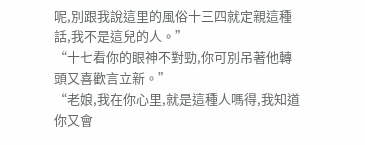呢,別跟我說這里的風俗十三四就定親這種話,我不是這兒的人。”
“十七看你的眼神不對勁,你可別吊著他轉頭又喜歡言立新。”
“老娘,我在你心里,就是這種人嗎得,我知道你又會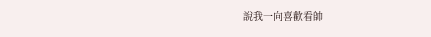說我一向喜歡看帥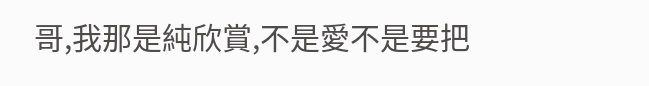哥,我那是純欣賞,不是愛不是要把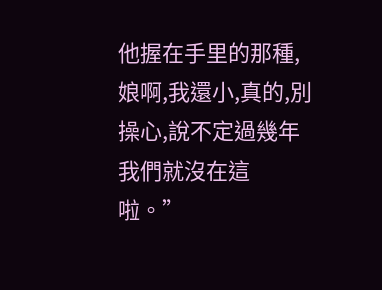他握在手里的那種,娘啊,我還小,真的,別操心,說不定過幾年我們就沒在這啦。”